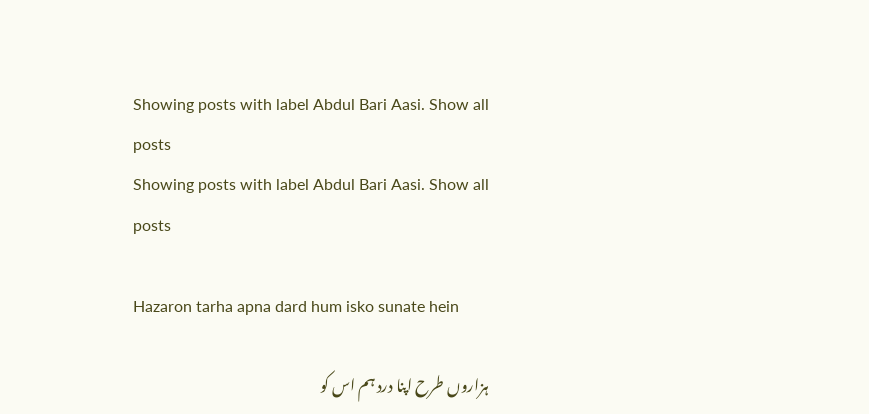Showing posts with label Abdul Bari Aasi. Show all posts
Showing posts with label Abdul Bari Aasi. Show all posts

Hazaron tarha apna dard hum isko sunate hein

ہزاروں طرح اپنا درد ہم اس کو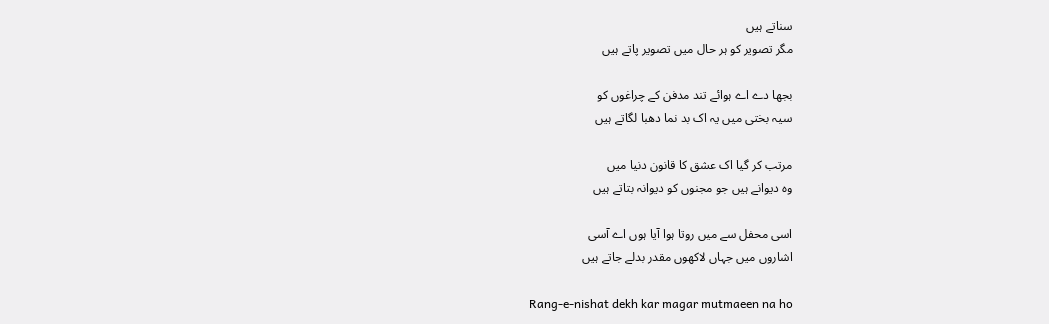سناتے ہیں
مگر تصویر کو ہر حال میں تصویر پاتے ہیں

بجھا دے اے ہوائے تند مدفن کے چراغوں کو
سیہ بختی میں یہ اک بد نما دھبا لگاتے ہیں

مرتب کر گیا اک عشق کا قانون دنیا میں
وہ دیوانے ہیں جو مجنوں کو دیوانہ بتاتے ہیں

اسی محفل سے میں روتا ہوا آیا ہوں اے آسی
اشاروں میں جہاں لاکھوں مقدر بدلے جاتے ہیں

Rang-e-nishat dekh kar magar mutmaeen na ho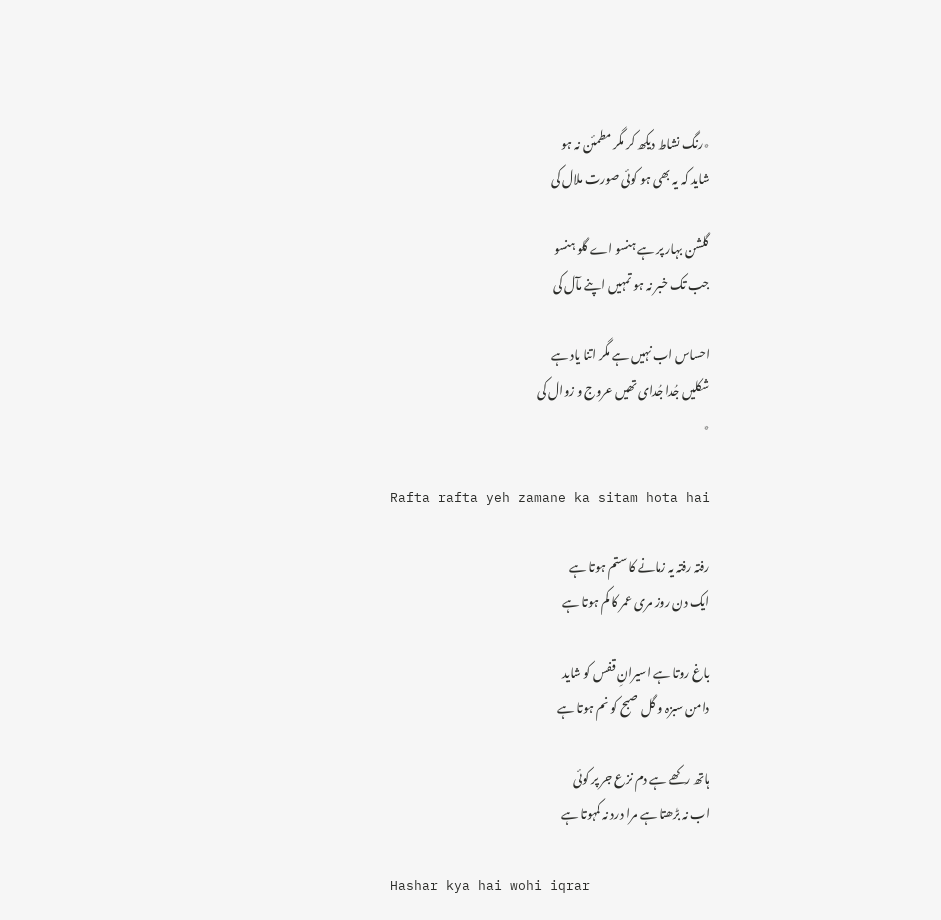٭رنگ نشاط دیکھ کر مگر مطمئن نہ ہو
شاید کہ یہ بھی ہو کوئی صورت ملال کی

گلشن بہار پر ہے ہنسو اے گلو ہنسو
جب تک خبر نہ ہو تمہیں اپنے مآل کی

احساس اب نہیں ہے مگر اتنا یاد ہے
شکلیں جُدا جُدای تھیں عروج و زوال کی
٭

Rafta rafta yeh zamane ka sitam hota hai

رفتہ رفتہ یہ زمانے کا ستم ہوتا ہے
ایک دن روز مری عمر کا کم ہوتا ہے

باغ روتا ہے اسیرانِ قفس کو شاید
دامن سبزہ و گل صبح کو نم ہوتا ہے

ہاتھ رکھے ہے دم نزع جر پر کوئی
اب نہ بڑھتا ہے مرا درد نہ کمہوتا ہے

Hashar kya hai wohi iqrar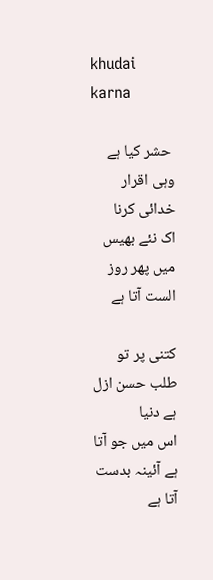khudai karna

 حشر کیا ہے وہی اقرار خدائی کرنا
اک نئے بھیس میں پھر روز الست آتا ہے

کتنی پر تو طلب حسن ازل ہے دنیا
اس میں جو آتا ہے آئینہ بدست آتا ہے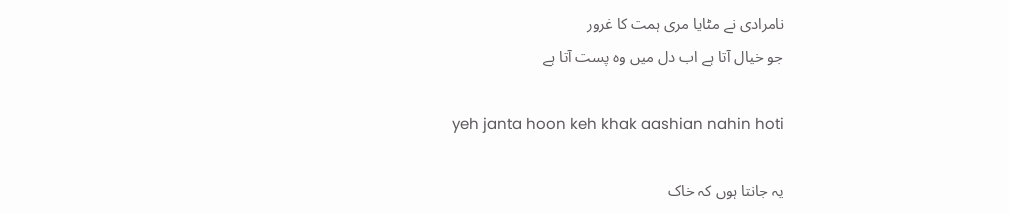نامرادی نے مٹایا مری ہمت کا غرور
جو خیال آتا ہے اب دل میں وہ پست آتا ہے

yeh janta hoon keh khak aashian nahin hoti

یہ جانتا ہوں کہ خاک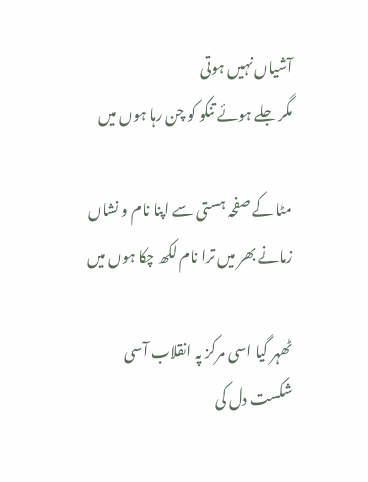آشیاں نہیں ہوتی
مگر جلے ہوئے تنکو کو چن رہا ہوں میں

مٹا کے صفحہ ہستی سے اپنا نام و نشاں
زمانے بھر میں ترا نام لکھ چکا ہوں میں

ٹھہر گیا اسی مرکز پہ انقلاب آسی
شکست دل کی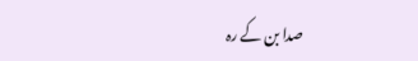صدا بن کے رہ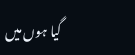گیا ہوں میں